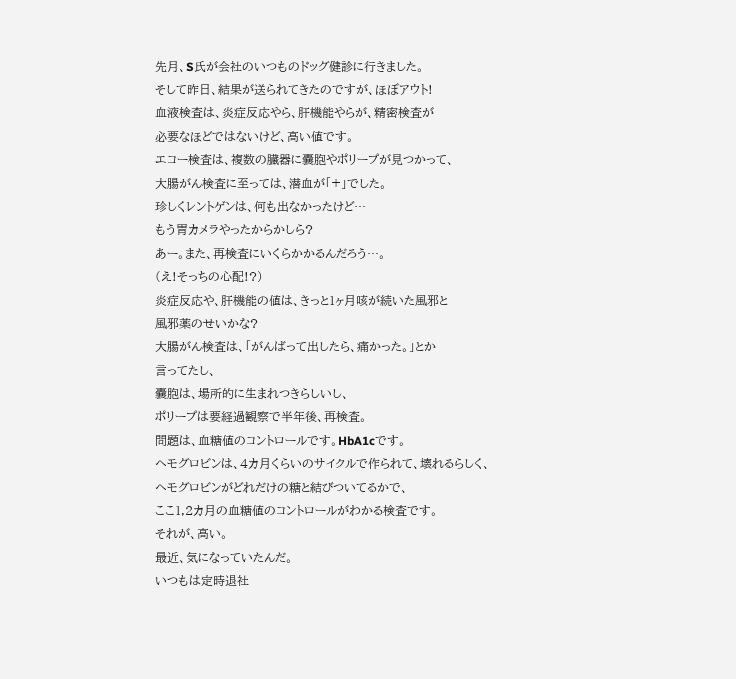先月、S氏が会社のいつものドッグ健診に行きました。
そして昨日、結果が送られてきたのですが、ほぼアウト!
血液検査は、炎症反応やら、肝機能やらが、精密検査が
必要なほどではないけど、高い値です。
エコー検査は、複数の臓器に嚢胞やポリープが見つかって、
大腸がん検査に至っては、潜血が「+」でした。
珍しくレントゲンは、何も出なかったけど…
もう胃カメラやったからかしら?
あー。また、再検査にいくらかかるんだろう…。
(え!そっちの心配!?)
炎症反応や、肝機能の値は、きっと1ヶ月咳が続いた風邪と
風邪薬のせいかな?
大腸がん検査は、「がんばって出したら、痛かった。」とか
言ってたし、
嚢胞は、場所的に生まれつきらしいし、
ポリープは要経過観察で半年後、再検査。
問題は、血糖値のコントロールです。HbA1cです。
ヘモグロビンは、4カ月くらいのサイクルで作られて、壊れるらしく、
ヘモグロビンがどれだけの糖と結びついてるかで、
ここ1,2カ月の血糖値のコントロールがわかる検査です。
それが、高い。
最近、気になっていたんだ。
いつもは定時退社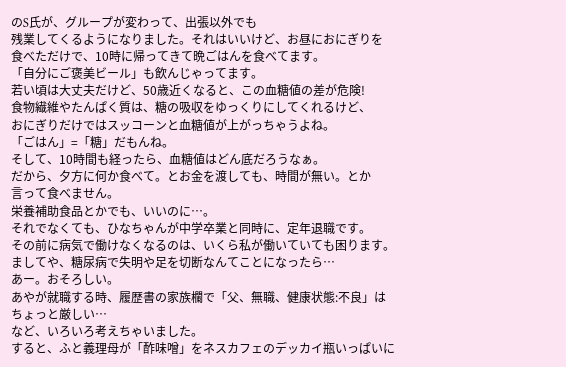のS氏が、グループが変わって、出張以外でも
残業してくるようになりました。それはいいけど、お昼におにぎりを
食べただけで、10時に帰ってきて晩ごはんを食べてます。
「自分にご褒美ビール」も飲んじゃってます。
若い頃は大丈夫だけど、50歳近くなると、この血糖値の差が危険!
食物繊維やたんぱく質は、糖の吸収をゆっくりにしてくれるけど、
おにぎりだけではスッコーンと血糖値が上がっちゃうよね。
「ごはん」=「糖」だもんね。
そして、10時間も経ったら、血糖値はどん底だろうなぁ。
だから、夕方に何か食べて。とお金を渡しても、時間が無い。とか
言って食べません。
栄養補助食品とかでも、いいのに…。
それでなくても、ひなちゃんが中学卒業と同時に、定年退職です。
その前に病気で働けなくなるのは、いくら私が働いていても困ります。
ましてや、糖尿病で失明や足を切断なんてことになったら…
あー。おそろしい。
あやが就職する時、履歴書の家族欄で「父、無職、健康状態:不良」は
ちょっと厳しい…
など、いろいろ考えちゃいました。
すると、ふと義理母が「酢味噌」をネスカフェのデッカイ瓶いっぱいに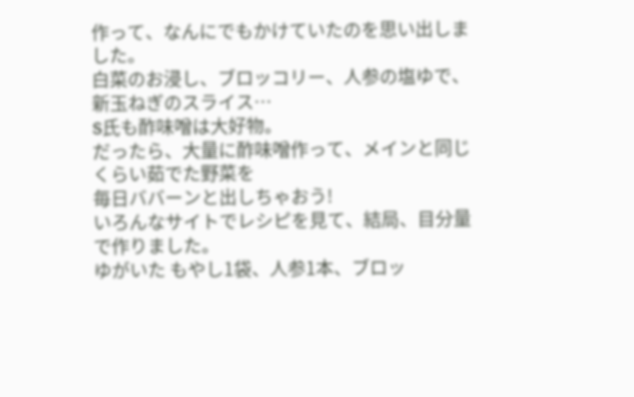作って、なんにでもかけていたのを思い出しました。
白菜のお浸し、ブロッコリー、人参の塩ゆで、新玉ねぎのスライス…
S氏も酢味噌は大好物。
だったら、大量に酢味噌作って、メインと同じくらい茹でた野菜を
毎日ババーンと出しちゃおう!
いろんなサイトでレシピを見て、結局、目分量で作りました。
ゆがいた もやし1袋、人参1本、ブロッ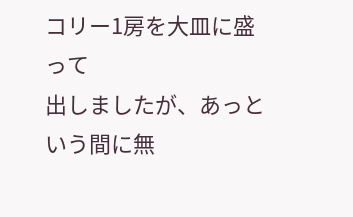コリー1房を大皿に盛って
出しましたが、あっという間に無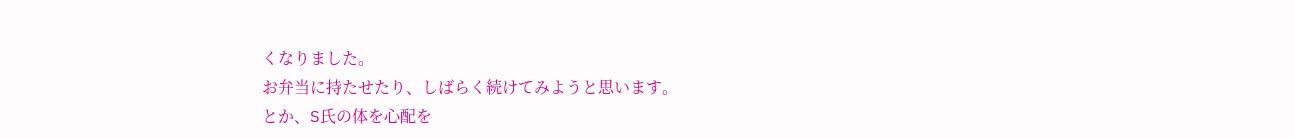くなりました。
お弁当に持たせたり、しばらく続けてみようと思います。
とか、S氏の体を心配を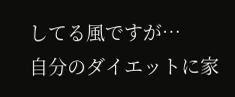してる風ですが…
自分のダイエットに家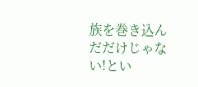族を巻き込んだだけじゃない!とい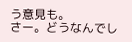う意見も。
さー。どうなんでし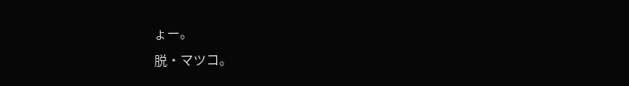ょー。
脱・マツコ。